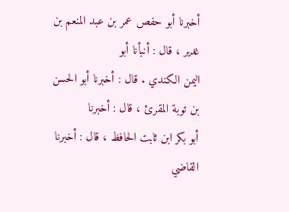أخبرنا أبو حفص عمر بن عبد المنعم بن غدير ، قال : أنبأنا أبو
اليمن الكندي . قال : أخبرنا أبو الحسن بن توبة المقرئ ، قال : أخبرنا
أبو بكر ابن ثابت الحافظ ، قال : أخبرنا القاضي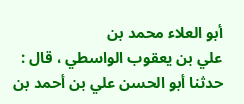أبو العلاء محمد بن
علي بن يعقوب الواسطي ، قال : حدثنا أبو الحسن علي بن أحمد بن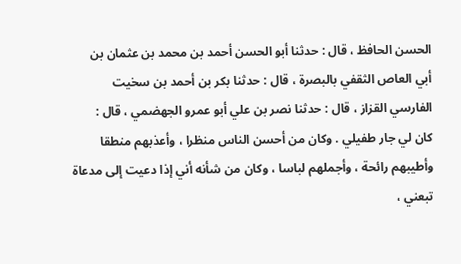الحسن الحافظ ، قال : حدثنا أبو الحسن أحمد بن محمد بن عثمان بن
أبي العاص الثقفي بالبصرة ، قال : حدثنا بكر بن أحمد بن سخيت
الفارسي القزاز ، قال : حدثنا نصر بن علي أبو عمرو الجهضمي ، قال :
كان لي جار طفيلي . وكان من أحسن الناس منظرا ، وأعذبهم منطقا
وأطيبهم رائحة ، وأجملهم لباسا ، وكان من شأنه أني إذا دعيت إلى مدعاة
تبعني ،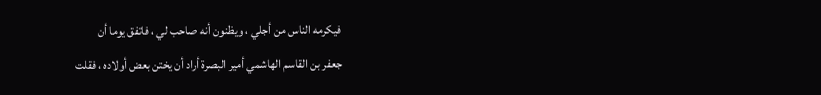فيكرمه الناس من أجلي ، ويظنون أنه صاحب لي ، فاتفق يوما أن
جعفر بن القاسم الهاشمي أمير البصرة أراد أن يختن بعض أولاده ، فقلت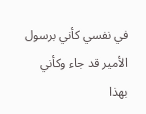في نفسي كأني برسول الأمير قد جاء وكأني بهذا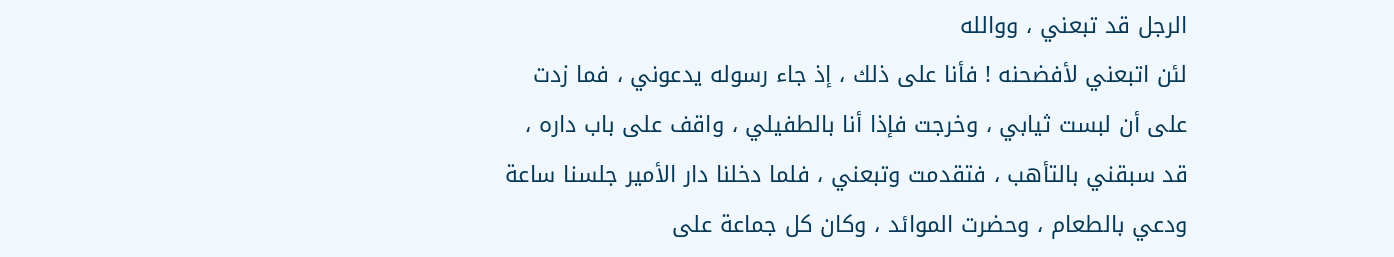الرجل قد تبعني ، ووالله
لئن اتبعني لأفضحنه ! فأنا على ذلك ، إذ جاء رسوله يدعوني ، فما زدت
على أن لبست ثيابي ، وخرجت فإذا أنا بالطفيلي ، واقف على باب داره ،
قد سبقني بالتأهب ، فتقدمت وتبعني ، فلما دخلنا دار الأمير جلسنا ساعة
ودعي بالطعام ، وحضرت الموائد ، وكان كل جماعة على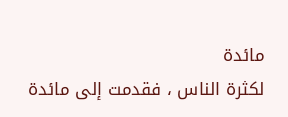مائدة
لكثرة الناس ، فقدمت إلى مائدة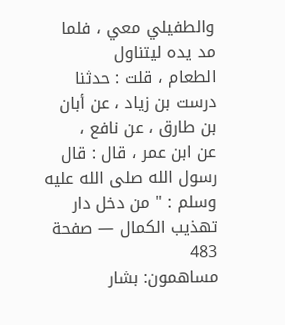والطفيلي معي ، فلما مد يده ليتناول
الطعام ، قلت : حدثنا درست بن زياد ، عن أبان بن طارق ، عن نافع ،
عن ابن عمر ، قال : قال رسول الله صلى الله عليه وسلم : " من دخل دار
تهذيب الكمال — صفحة 483
مساهمون: بشار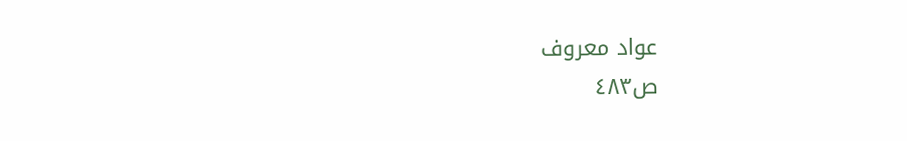عواد معروف
ص٤٨٣